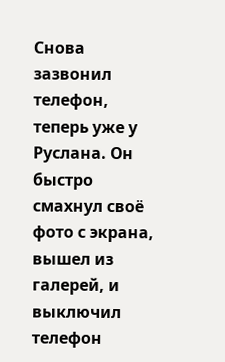Снова зазвонил телефон, теперь уже у Руслана. Он быстро смахнул своё фото с экрана, вышел из галерей, и выключил телефон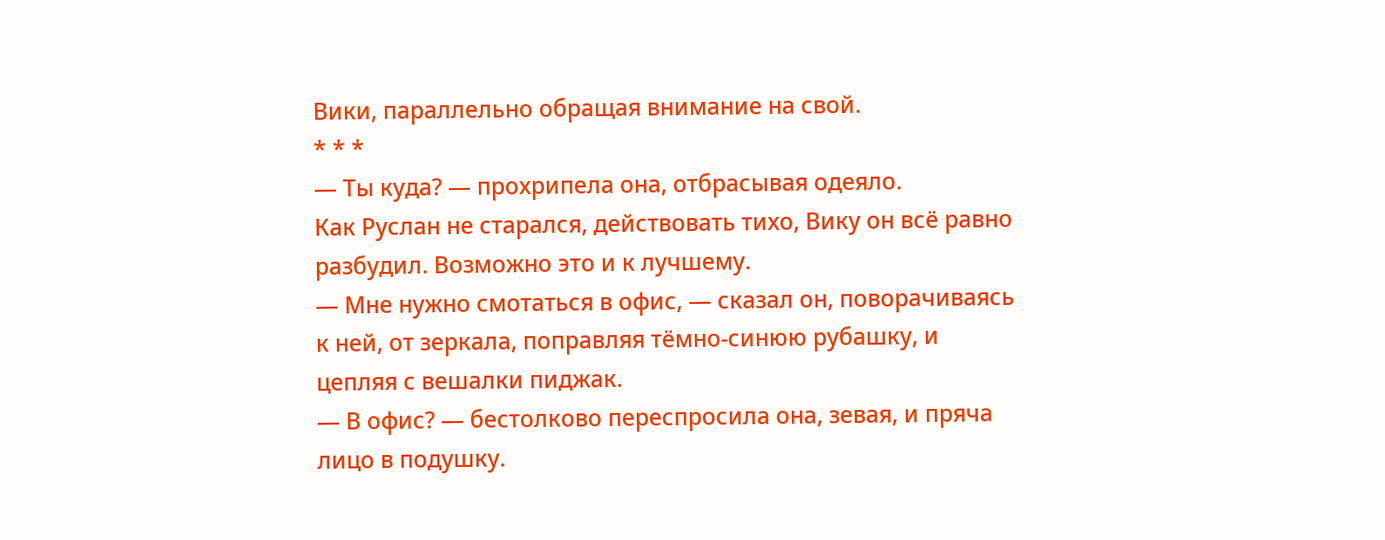Вики, параллельно обращая внимание на свой.
* * *
— Ты куда? — прохрипела она, отбрасывая одеяло.
Как Руслан не старался, действовать тихо, Вику он всё равно разбудил. Возможно это и к лучшему.
— Мне нужно смотаться в офис, — сказал он, поворачиваясь к ней, от зеркала, поправляя тёмно-синюю рубашку, и цепляя с вешалки пиджак.
— В офис? — бестолково переспросила она, зевая, и пряча лицо в подушку.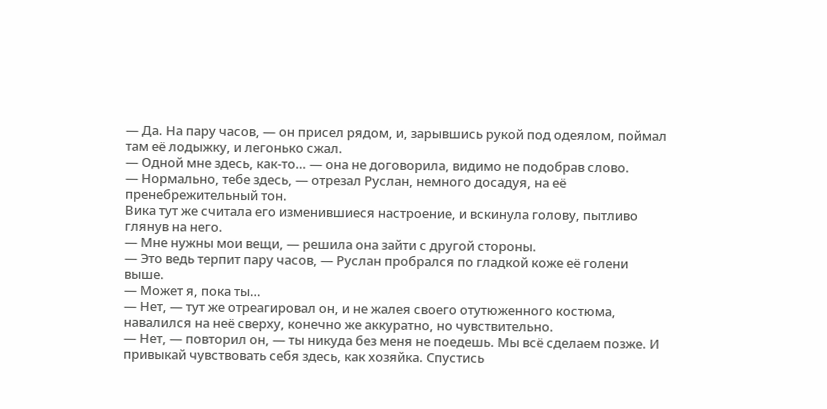— Да. На пару часов, — он присел рядом, и, зарывшись рукой под одеялом, поймал там её лодыжку, и легонько сжал.
— Одной мне здесь, как-то… — она не договорила, видимо не подобрав слово.
— Нормально, тебе здесь, — отрезал Руслан, немного досадуя, на её пренебрежительный тон.
Вика тут же считала его изменившиеся настроение, и вскинула голову, пытливо глянув на него.
— Мне нужны мои вещи, — решила она зайти с другой стороны.
— Это ведь терпит пару часов, — Руслан пробрался по гладкой коже её голени выше.
— Может я, пока ты…
— Нет, — тут же отреагировал он, и не жалея своего отутюженного костюма, навалился на неё сверху, конечно же аккуратно, но чувствительно.
— Нет, — повторил он, — ты никуда без меня не поедешь. Мы всё сделаем позже. И привыкай чувствовать себя здесь, как хозяйка. Спустись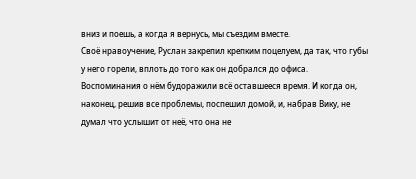вниз и поешь, а когда я вернусь, мы съездим вместе.
Своё нравоучение, Руслан закрепил крепким поцелуем, да так, что губы у него горели, вплоть до того как он добрался до офиса. Воспоминания о нём будоражили всё оставшееся время. И когда он, наконец, решив все проблемы, поспешил домой, и, набрав Вику, не думал что услышит от неё, что она не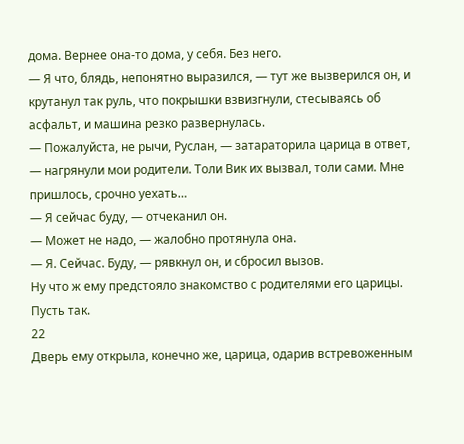дома. Вернее она-то дома, у себя. Без него.
— Я что, блядь, непонятно выразился, — тут же вызверился он, и крутанул так руль, что покрышки взвизгнули, стесываясь об асфальт, и машина резко развернулась.
— Пожалуйста, не рычи, Руслан, — затараторила царица в ответ, — нагрянули мои родители. Толи Вик их вызвал, толи сами. Мне пришлось, срочно уехать…
— Я сейчас буду, — отчеканил он.
— Может не надо, — жалобно протянула она.
— Я. Сейчас. Буду, — рявкнул он, и сбросил вызов.
Ну что ж ему предстояло знакомство с родителями его царицы. Пусть так.
22
Дверь ему открыла, конечно же, царица, одарив встревоженным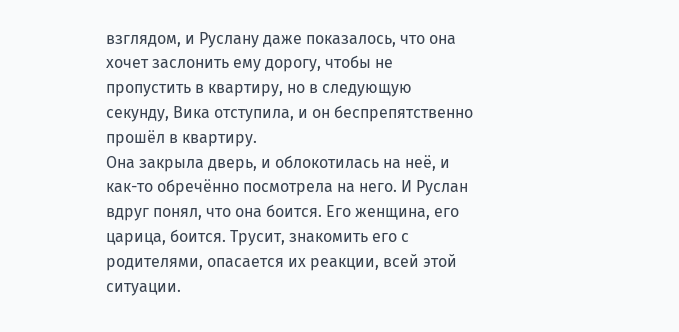взглядом, и Руслану даже показалось, что она хочет заслонить ему дорогу, чтобы не пропустить в квартиру, но в следующую секунду, Вика отступила, и он беспрепятственно прошёл в квартиру.
Она закрыла дверь, и облокотилась на неё, и как-то обречённо посмотрела на него. И Руслан вдруг понял, что она боится. Его женщина, его царица, боится. Трусит, знакомить его с родителями, опасается их реакции, всей этой ситуации.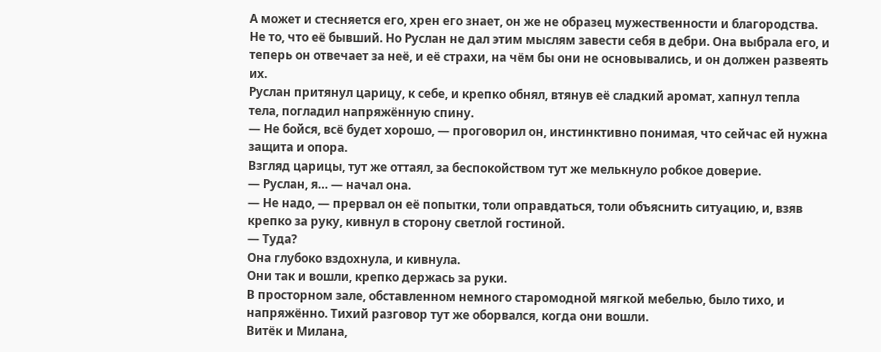А может и стесняется его, хрен его знает, он же не образец мужественности и благородства. Не то, что её бывший. Но Руслан не дал этим мыслям завести себя в дебри. Она выбрала его, и теперь он отвечает за неё, и её страхи, на чём бы они не основывались, и он должен развеять их.
Руслан притянул царицу, к себе, и крепко обнял, втянув её сладкий аромат, хапнул тепла тела, погладил напряжённую спину.
— Не бойся, всё будет хорошо, — проговорил он, инстинктивно понимая, что сейчас ей нужна защита и опора.
Взгляд царицы, тут же оттаял, за беспокойством тут же мелькнуло робкое доверие.
— Руслан, я… — начал она.
— Не надо, — прервал он её попытки, толи оправдаться, толи объяснить ситуацию, и, взяв крепко за руку, кивнул в сторону светлой гостиной.
— Туда?
Она глубоко вздохнула, и кивнула.
Они так и вошли, крепко держась за руки.
В просторном зале, обставленном немного старомодной мягкой мебелью, было тихо, и напряжённо. Тихий разговор тут же оборвался, когда они вошли.
Витёк и Милана,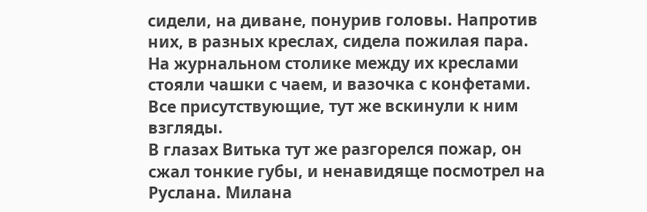сидели, на диване, понурив головы. Напротив них, в разных креслах, сидела пожилая пара. На журнальном столике между их креслами стояли чашки с чаем, и вазочка с конфетами.
Все присутствующие, тут же вскинули к ним взгляды.
В глазах Витька тут же разгорелся пожар, он сжал тонкие губы, и ненавидяще посмотрел на Руслана. Милана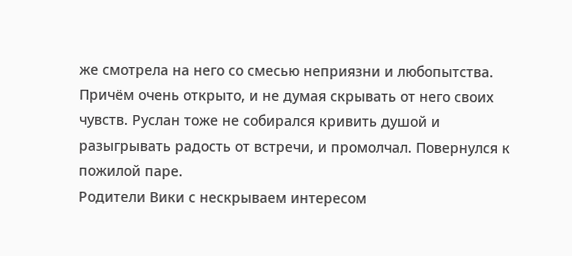же смотрела на него со смесью неприязни и любопытства. Причём очень открыто, и не думая скрывать от него своих чувств. Руслан тоже не собирался кривить душой и разыгрывать радость от встречи, и промолчал. Повернулся к пожилой паре.
Родители Вики с нескрываем интересом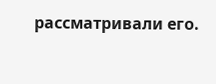рассматривали его.